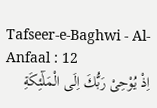Tafseer-e-Baghwi - Al-Anfaal : 12
اِذْ یُوْحِیْ رَبُّكَ اِلَى الْمَلٰٓئِكَةِ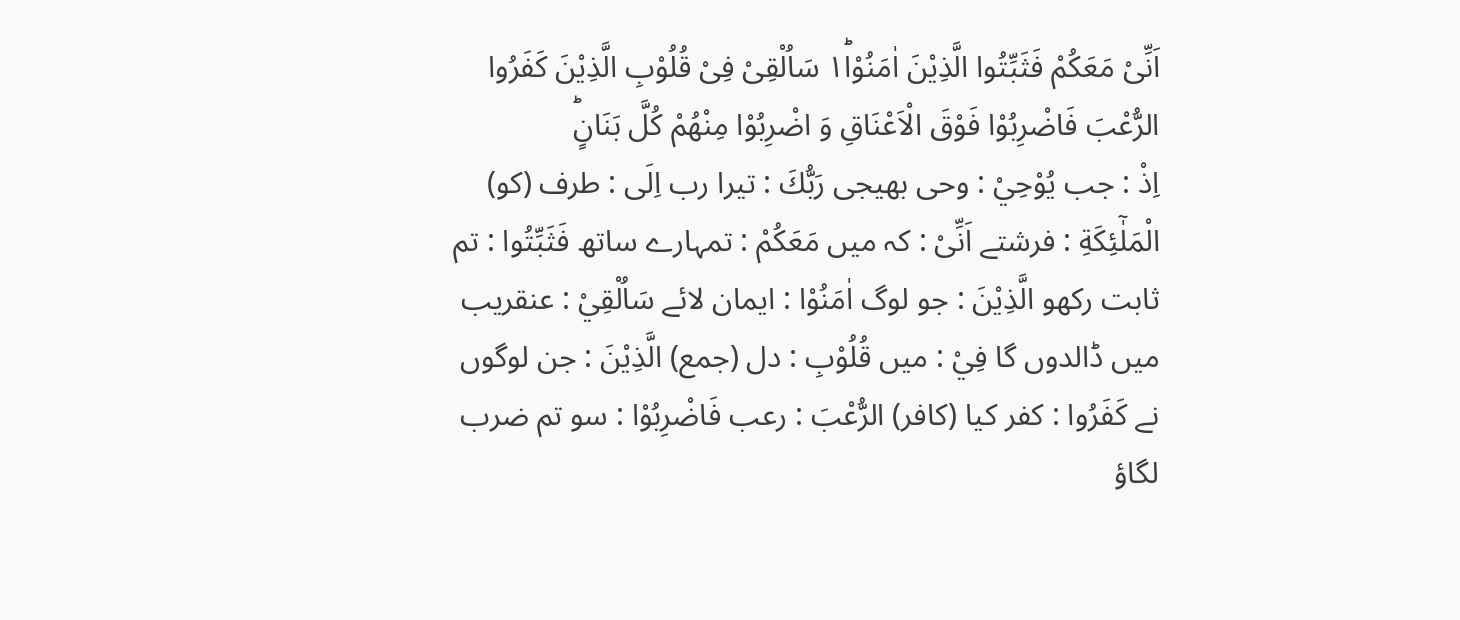اَنِّیْ مَعَكُمْ فَثَبِّتُوا الَّذِیْنَ اٰمَنُوْا١ؕ سَاُلْقِیْ فِیْ قُلُوْبِ الَّذِیْنَ كَفَرُوا الرُّعْبَ فَاضْرِبُوْا فَوْقَ الْاَعْنَاقِ وَ اضْرِبُوْا مِنْهُمْ كُلَّ بَنَانٍؕ
اِذْ : جب يُوْحِيْ : وحی بھیجی رَبُّكَ : تیرا رب اِلَى : طرف (کو) الْمَلٰٓئِكَةِ : فرشتے اَنِّىْ : کہ میں مَعَكُمْ : تمہارے ساتھ فَثَبِّتُوا : تم ثابت رکھو الَّذِيْنَ : جو لوگ اٰمَنُوْا : ایمان لائے سَاُلْقِيْ : عنقریب میں ڈالدوں گا فِيْ : میں قُلُوْبِ : دل (جمع) الَّذِيْنَ : جن لوگوں نے كَفَرُوا : کفر کیا (کافر) الرُّعْبَ : رعب فَاضْرِبُوْا : سو تم ضرب لگاؤ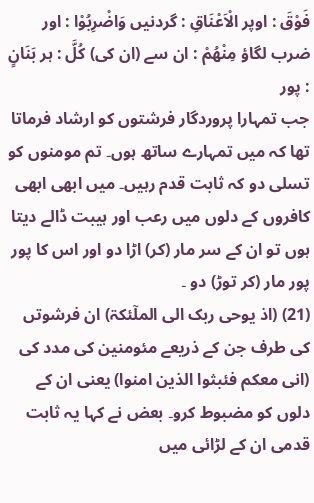فَوْقَ : اوپر الْاَعْنَاقِ : گردنیں وَاضْرِبُوْا : اور ضرب لگاؤ مِنْهُمْ : ان سے (ان کی) كُلَّ : ہر بَنَانٍ : پور
جب تمہارا پروردگار فرشتوں کو ارشاد فرماتا تھا کہ میں تمہارے ساتھ ہوں۔ تم مومنوں کو تسلی دو کہ ثابت قدم رہیں۔ میں ابھی ابھی کافروں کے دلوں میں رعب اور ہیبت ڈالے دیتا ہوں تو ان کے سر مار (کر) اڑا دو اور اس کا پور پور مار (کر توڑ) دو ۔
(21) (اذ یوحی ربک الی الملٓئکۃ) ان فرشوتں کی طرف جن کے ذریعے مئومنین کی مدد کی (انی معکم فئبثوا الذین امنوا) یعنی ان کے دلوں کو مضبوط کرو۔ بعض نے کہا یہ ثابت قدمی ان کے لڑائی میں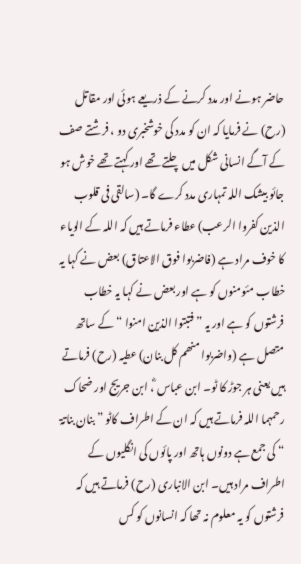حاضر ہونے اور مدد کرنے کے ذریعے ہوئی اور مقاتل (رح) نے فرمایا کہ ان کو مدد کی خوشخبری دو ، فرشتے صف کے آگے انسانی شکل میں چلتے تھے اور کہتے تھے خوش ہو جائو بیشک اللہ تمہاری مدد کرے گا۔ (سالقی فی قلوب الذین کفروا الرعب) عطاء فرماتے ہیں کہ اللہ کے الویاء کا خوف مراد ہے (فاضربوا فوق الاعتاق) بعض نے کہا یہ خطاب مئومنوں کو ہے اور بعض نے کہا یہ خطاب فرشتوں کو ہے اور یہ ” فتبتوا الذین امنوا “ کے ساتھ متصل ہے (واضربوا منھم کل بنان) عطیہ (رح) فرماتے ہیں یعنی ہر جوڑ کا ٹو۔ ابن عباس ؓ، ابن جریج اور ضحاک رحمہما اللہ فرماتے ہیں کہ ان کے اطراف کاٹو ” بنان بناتۃ “ کی جمع ہے دونوں ہاتھ اور پائوں کی انگلیوں کے اطراف مراد ہیں۔ ابن الانباری (رح) فرماتے ہیں کہ فرشتوں کو یہ معلوم نہ تھا کہ انسانوں کو کس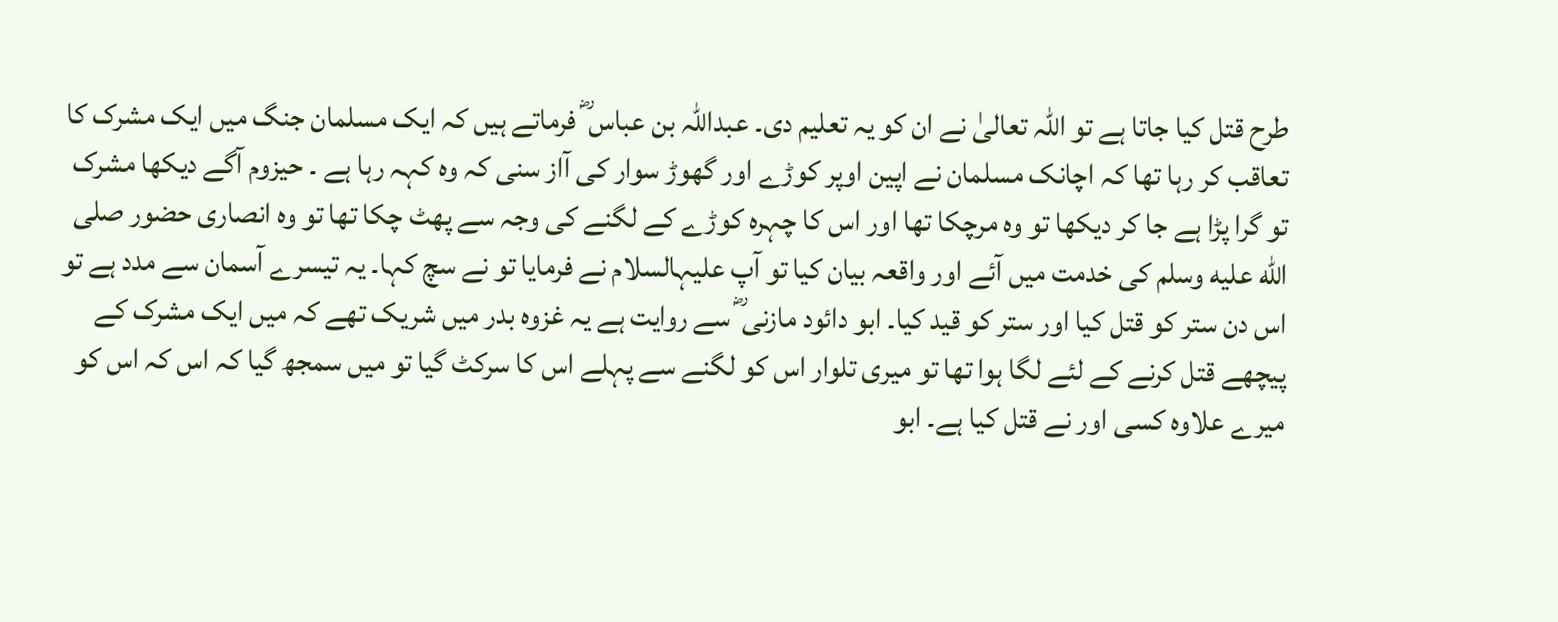طرح قتل کیا جاتا ہے تو اللہ تعالیٰ نے ان کو یہ تعلیم دی۔ عبداللہ بن عباس ؓ فرماتے ہیں کہ ایک مسلمان جنگ میں ایک مشرک کا تعاقب کر رہا تھا کہ اچانک مسلمان نے اپین اوپر کوڑے اور گھوڑ سوار کی آاز سنی کہ وہ کہہ رہا ہے ۔ حیزوم آگے دیکھا مشرک تو گرا پڑا ہے جا کر دیکھا تو وہ مرچکا تھا اور اس کا چہرہ کوڑے کے لگنے کی وجہ سے پھٹ چکا تھا تو وہ انصاری حضور صلى الله عليه وسلم کی خدمت میں آئے اور واقعہ بیان کیا تو آپ علیہالسلام نے فرمایا تو نے سچ کہا۔ یہ تیسرے آسمان سے مدد ہے تو اس دن ستر کو قتل کیا اور ستر کو قید کیا۔ ابو دائود مازنی ؓ سے روایت ہے یہ غزوہ بدر میں شریک تھے کہ میں ایک مشرک کے پیچھے قتل کرنے کے لئے لگا ہوا تھا تو میری تلوار اس کو لگنے سے پہلے اس کا سرکٹ گیا تو میں سمجھ گیا کہ اس کہ اس کو میرے علاوہ کسی اور نے قتل کیا ہے۔ ابو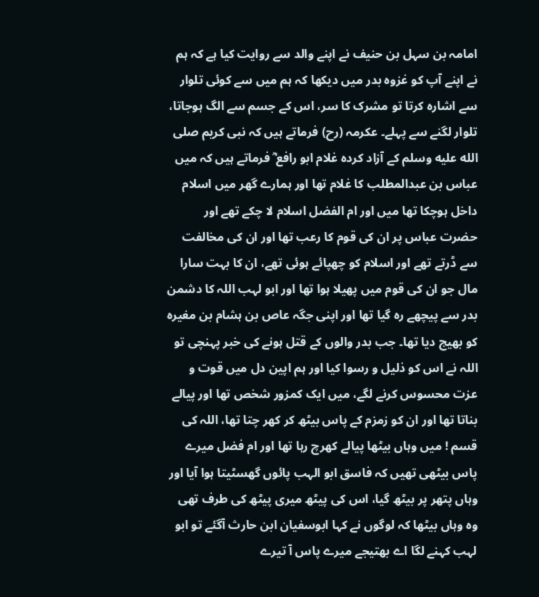امامہ بن سہل بن حنیف نے اپنے والد سے روایت کیا ہے کہ ہم نے اپنے آپ کو غزوہ بدر میں دیکھا کہ ہم میں سے کوئی تلوار سے اشارہ کرتا تو مشرک کا سر، اس کے جسم سے الگ ہوجاتا، تلوار لگنے سے پہلے۔ عکرمہ (رح) فرماتے ہیں کہ نبی کریم صلى الله عليه وسلم کے آزاد کردہ غلام ابو رافع ؓ فرماتے ہیں کہ میں عباس بن عبدالمطلب کا غلام تھا اور ہمارے گھر میں اسلام داخل ہوچکا تھا میں اور ام الفضل اسلام لا چکے تھے اور حضرت عباس پر ان کی قوم کا رعب تھا اور ان کی مخالفت سے ڈرتے تھے اور اسلام کو چھپائے ہوئی تھے، ان کا بہت سارا مال جو ان کی قوم میں پھیلا ہوا تھا اور ابو لہب اللہ کا دشمن بدر سے پیچھے رہ گیا تھا اور اپنی جگہ عاص بن ہشام بن مغیرہ کو بھیج دیا تھا۔ جب بدر والوں کے قتل ہونے کی خبر پہنچی تو اللہ نے اس کو ذلیل و رسوا کیا اور ہم اپین دل میں قوت و عزت محسوس کرنے لگے، میں ایک کمزور شخص تھا اور پیالے بناتا تھا اور ان کو زمزم کے پاس بیٹھ کر کھر چتا تھا، اللہ کی قسم ! میں وہاں بیٹھا پیالے کھرچ رہا تھا اور ام فضل میرے پاس بیٹھی تھیں کہ فاسق ابو الہب پائوں گھسٹیتا ہوا آیا اور وہاں پتھر پر بیٹھ گیا، اس کی پیٹھ میری پیٹھ کی طرف تھی وہ وہاں بیٹھا کہ لوگوں نے کہا ابوسفیان ابن حارث آگئے تو ابو لہب کہنے لگا اے بھتیجے میرے پاس آ تیرے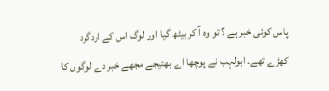پاس کوئی خبر ہے ؟ تو وہ آ کر بیٹھ گیا اور لوگ اس کے اردگرد کھڑے تھے۔ ابولہب نے پوچھا اے بھتیجے مجھے خبر دے لوگوں کا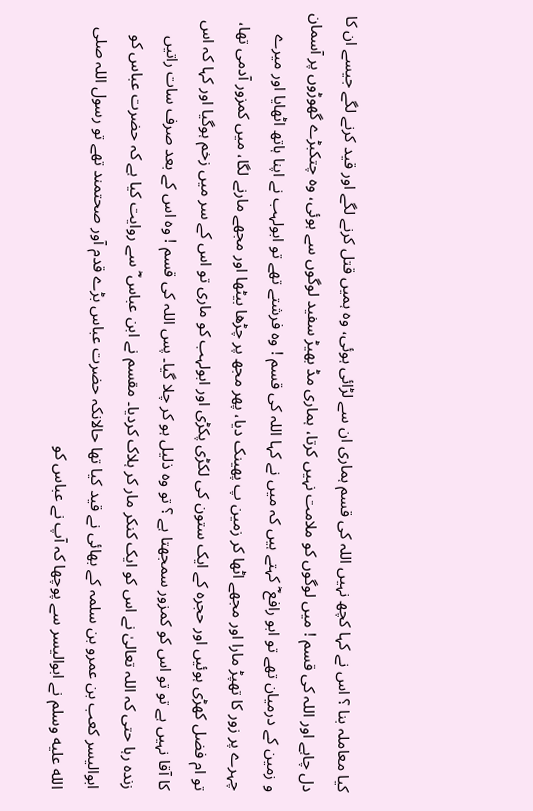کیا معاملہ بنا ؟ اس نے کہا کچھ نہیں اللہ کی قسم ہماری ان سے لڑائی ہوئی، وہ ہمیں قتل کرنے لگے اور قید کرنے لگے جیسے ان کا دل چاہے اور اللہ کی قسم ! میں لوگوں کو ملامت نہیں کرتا، ہماری مڈ بھیڑ سفید لوگوں سے ہوئی، وہ چتکبڑے گھوڑوں پر آسمان و زمین کے درمیان تھے تو ابو رافع ؓ کہتے ہیں کہ میں نے کہا اللہ کی قسم ! وہ فرشتے تھے تو ابولہب نے اپنا ہاتھ اٹھایا اور میرے چہرے پر زور کا تھپڑ مارا اور مجھے اٹھا کر زمین پ پھینک دیا، پھر مجھ پر چڑھا بیٹھا اور مجھے مارنے لگا، میں کمزور آدمی تھا، تو ام فضل کھڑی ہوئیں اور حجرہ کے ایک ستون کی لکڑی پکڑی اور ابولہب کو ماری تو اس کے سر میں زخم ہوگیا اور کہا کہ اس کا آقا نہیں ہے تو تو اس کو کمزور سمجھتا ہے ؟ تو وہ ذلیل ہو کر چلا گیا۔ پس اللہ کی قسم ! وہ اس کے بعد صرف سات راتیں زندہ رہا حتی کہ اللہ تعالیٰ نے اس کو ایک کنکر مار کر ہلاک کردیا۔ مقسم نے ابن عباس ؓ سے روایت کیا ہے کہ حضرت عباس کو ابوالیسر کعب بن عمرو بن سلمہ کے بھائی نے قید کیا تھا حالانکہ حضرت عباس بڑے قدم آور صحتمند تھے تو رسول اللہ صلى الله عليه وسلم نے ابوالیسر سے پوچھا کہ آپ نے عباس کو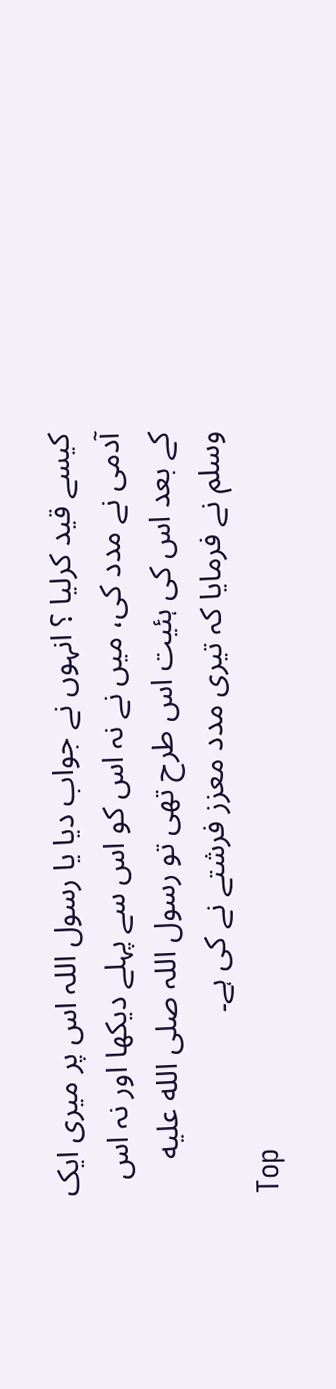کیسے قید کرلیا ؟ انہوں نے جواب دیا یا رسول اللہ اس پر میری ایک آدمی نے مدد کی، میں نے نہ اس کو اس سے پہلے دیکھا اور نہ اس کے بعد اس کی ہئیت اس طرح تھی تو رسول اللہ صلى الله عليه وسلم نے فرمایا کہ تیری مدد معزز فرشتے نے کی ہے۔
Top